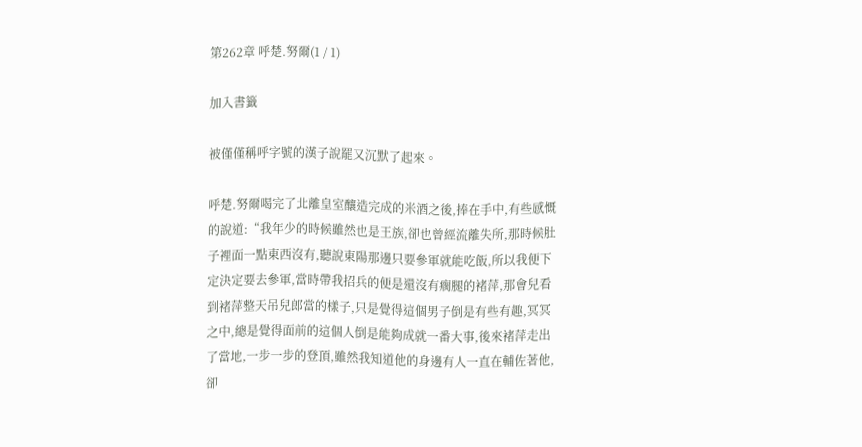第262章 呼楚.努爾(1 / 1)

加入書籤

被僅僅稱呼字號的漢子說罷又沉默了起來。

呼楚.努爾喝完了北離皇室釀造完成的米酒之後,捧在手中,有些感慨的說道:“我年少的時候雖然也是王族,卻也曾經流離失所,那時候肚子裡面一點東西沒有,聽說東陽那邊只要參軍就能吃飯,所以我便下定決定要去參軍,當時帶我招兵的便是還沒有瘸腿的褚萍,那會兒看到褚萍整天吊兒郎當的樣子,只是覺得這個男子倒是有些有趣,冥冥之中,總是覺得面前的這個人倒是能夠成就一番大事,後來褚萍走出了當地,一步一步的登頂,雖然我知道他的身邊有人一直在輔佐著他,卻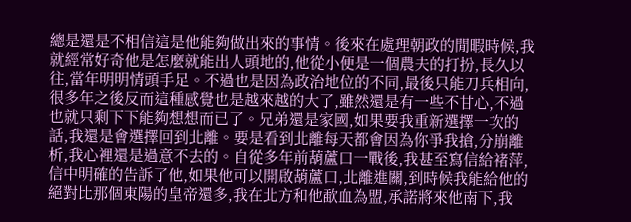總是還是不相信這是他能夠做出來的事情。後來在處理朝政的閒暇時候,我就經常好奇他是怎麼就能出人頭地的,他從小便是一個農夫的打扮,長久以往,當年明明情頭手足。不過也是因為政治地位的不同,最後只能刀兵相向,很多年之後反而這種感覺也是越來越的大了,雖然還是有一些不甘心,不過也就只剩下下能夠想想而已了。兄弟還是家國,如果要我重新選擇一次的話,我還是會選擇回到北離。要是看到北離每天都會因為你爭我搶,分崩離析,我心裡還是過意不去的。自從多年前葫蘆口一戰後,我甚至寫信給褚萍,信中明確的告訴了他,如果他可以開啟葫蘆口,北離進關,到時候我能給他的絕對比那個東陽的皇帝還多,我在北方和他歃血為盟,承諾將來他南下,我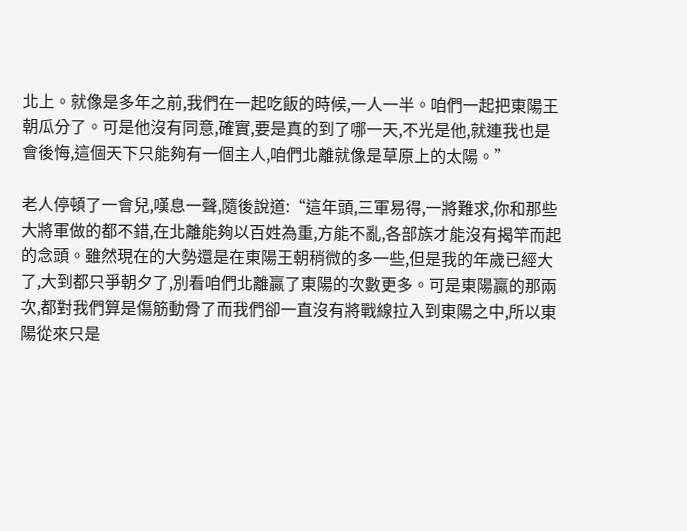北上。就像是多年之前,我們在一起吃飯的時候,一人一半。咱們一起把東陽王朝瓜分了。可是他沒有同意,確實,要是真的到了哪一天,不光是他,就連我也是會後悔,這個天下只能夠有一個主人,咱們北離就像是草原上的太陽。”

老人停頓了一會兒,嘆息一聲,隨後說道:“這年頭,三軍易得,一將難求,你和那些大將軍做的都不錯,在北離能夠以百姓為重,方能不亂,各部族才能沒有揭竿而起的念頭。雖然現在的大勢還是在東陽王朝稍微的多一些,但是我的年歲已經大了,大到都只爭朝夕了,別看咱們北離贏了東陽的次數更多。可是東陽贏的那兩次,都對我們算是傷筋動骨了而我們卻一直沒有將戰線拉入到東陽之中,所以東陽從來只是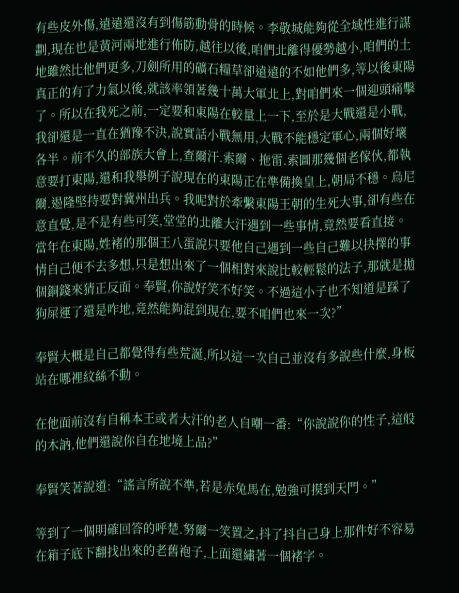有些皮外傷,遠遠還沒有到傷筋動骨的時候。李敬城能夠從全域性進行謀劃,現在也是黃河兩地進行佈防,越往以後,咱們北離得優勢越小,咱們的土地雖然比他們更多,刀劍所用的礦石糧草卻遠遠的不如他們多,等以後東陽真正的有了力氣以後,就該率領著幾十萬大軍北上,對咱們來一個迎頭痛擊了。所以在我死之前,一定要和東陽在較量上一下,至於是大戰還是小戰,我卻還是一直在猶豫不決,說實話小戰無用,大戰不能穩定軍心,兩個好壞各半。前不久的部族大會上,查爾汗.索爾、拖雷.索圖那幾個老傢伙,都執意要打東陽,還和我舉例子說現在的東陽正在準備換皇上,朝局不穩。烏尼爾.遏隆堅持要對冀州出兵。我呢對於牽繫東陽王朝的生死大事,卻有些在意直覺,是不是有些可笑,堂堂的北離大汗遇到一些事情,竟然要看直接。當年在東陽,姓褚的那個王八蛋說只要他自己遇到一些自己難以抉擇的事情自己便不去多想,只是想出來了一個相對來說比較輕鬆的法子,那就是拋個銅錢來猜正反面。奉賢,你說好笑不好笑。不過這小子也不知道是踩了狗屎運了還是咋地,竟然能夠混到現在,要不咱們也來一次?”

奉賢大概是自己都覺得有些荒誕,所以這一次自己並沒有多說些什麼,身板站在哪裡紋絲不動。

在他面前沒有自稱本王或者大汗的老人自嘲一番:“你說說你的性子,這般的木訥,他們還說你自在地境上品?”

奉賢笑著說道:“謠言所說不準,若是赤兔馬在,勉強可摸到天門。”

等到了一個明確回答的呼楚.努爾一笑置之,抖了抖自己身上那件好不容易在箱子底下翻找出來的老舊袍子,上面還繡著一個褚字。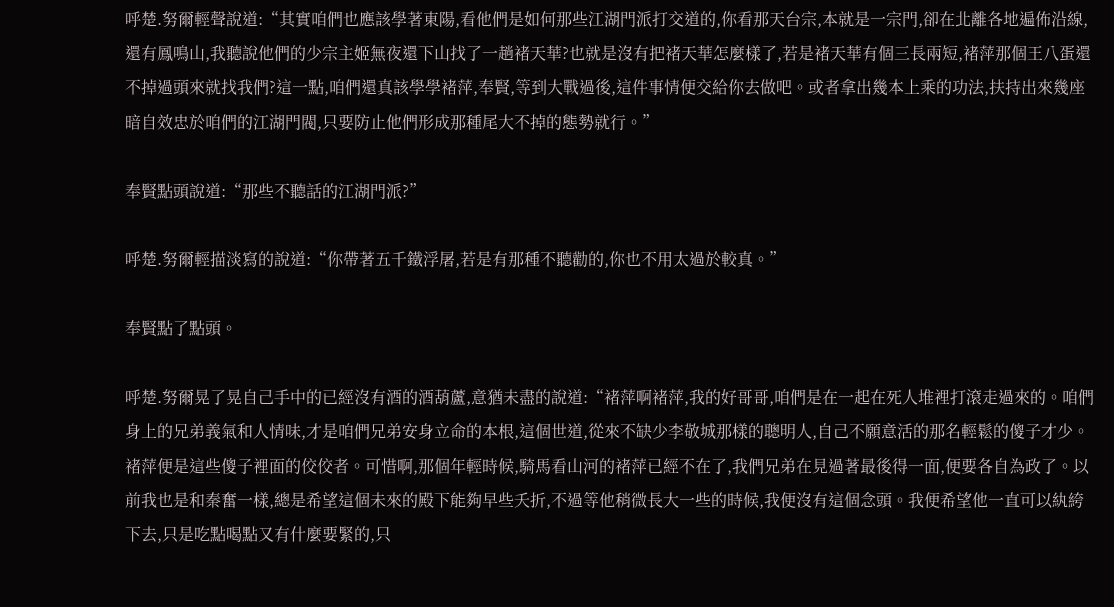呼楚.努爾輕聲說道:“其實咱們也應該學著東陽,看他們是如何那些江湖門派打交道的,你看那天台宗,本就是一宗門,卻在北離各地遍佈沿線,還有鳳鳴山,我聽說他們的少宗主姬無夜還下山找了一趟褚天華?也就是沒有把褚天華怎麼樣了,若是褚天華有個三長兩短,褚萍那個王八蛋還不掉過頭來就找我們?這一點,咱們還真該學學褚萍,奉賢,等到大戰過後,這件事情便交給你去做吧。或者拿出幾本上乘的功法,扶持出來幾座暗自效忠於咱們的江湖門閥,只要防止他們形成那種尾大不掉的態勢就行。”

奉賢點頭說道:“那些不聽話的江湖門派?”

呼楚.努爾輕描淡寫的說道:“你帶著五千鐵浮屠,若是有那種不聽勸的,你也不用太過於較真。”

奉賢點了點頭。

呼楚.努爾晃了晃自己手中的已經沒有酒的酒葫蘆,意猶未盡的說道:“褚萍啊褚萍,我的好哥哥,咱們是在一起在死人堆裡打滾走過來的。咱們身上的兄弟義氣和人情味,才是咱們兄弟安身立命的本根,這個世道,從來不缺少李敬城那樣的聰明人,自己不願意活的那名輕鬆的傻子才少。褚萍便是這些傻子裡面的佼佼者。可惜啊,那個年輕時候,騎馬看山河的褚萍已經不在了,我們兄弟在見過著最後得一面,便要各自為政了。以前我也是和秦奮一樣,總是希望這個未來的殿下能夠早些夭折,不過等他稍微長大一些的時候,我便沒有這個念頭。我便希望他一直可以紈絝下去,只是吃點喝點又有什麼要緊的,只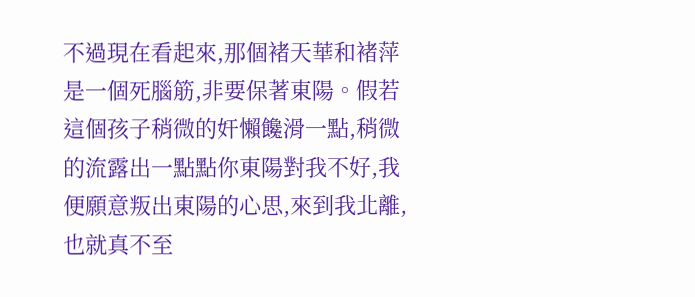不過現在看起來,那個褚天華和褚萍是一個死腦筋,非要保著東陽。假若這個孩子稍微的奸懶饞滑一點,稍微的流露出一點點你東陽對我不好,我便願意叛出東陽的心思,來到我北離,也就真不至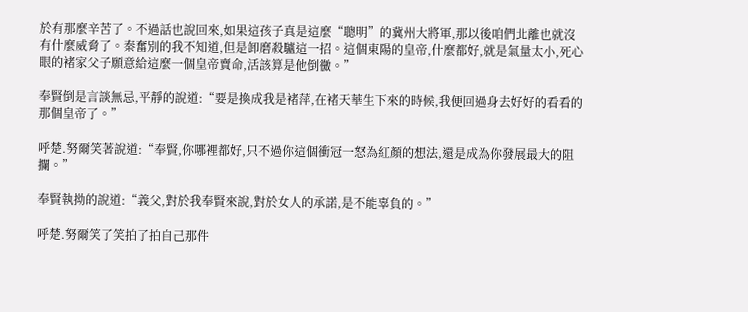於有那麼辛苦了。不過話也說回來,如果這孩子真是這麼“聰明”的冀州大將軍,那以後咱們北離也就沒有什麼威脅了。秦奮別的我不知道,但是卸磨殺驢這一招。這個東陽的皇帝,什麼都好,就是氣量太小,死心眼的褚家父子願意給這麼一個皇帝賣命,活該算是他倒黴。”

奉賢倒是言談無忌,平靜的說道:“要是換成我是褚萍,在褚天華生下來的時候,我便回過身去好好的看看的那個皇帝了。”

呼楚.努爾笑著說道:“奉賢,你哪裡都好,只不過你這個衝冠一怒為紅顏的想法,還是成為你發展最大的阻攔。”

奉賢執拗的說道:“義父,對於我奉賢來說,對於女人的承諾,是不能辜負的。”

呼楚.努爾笑了笑拍了拍自己那件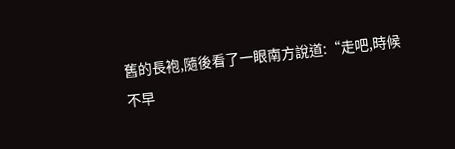舊的長袍,隨後看了一眼南方說道:“走吧,時候不早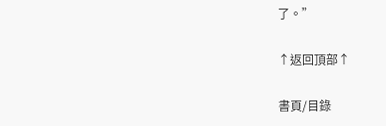了。”

↑返回頂部↑

書頁/目錄